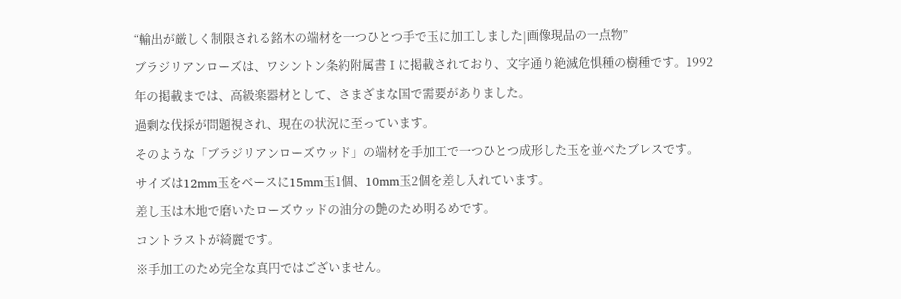“輸出が厳しく制限される銘木の端材を一つひとつ手で玉に加工しました|画像現品の一点物”
ブラジリアンローズは、ワシントン条約附属書Ⅰに掲載されており、文字通り絶滅危惧種の樹種です。1992年の掲載までは、高級楽器材として、さまざまな国で需要がありました。
過剰な伐採が問題視され、現在の状況に至っています。
そのような「ブラジリアンローズウッド」の端材を手加工で一つひとつ成形した玉を並べたブレスです。
サイズは12mm玉をベースに15mm玉1個、10mm玉2個を差し入れています。
差し玉は木地で磨いたローズウッドの油分の艶のため明るめです。
コントラストが綺麗です。
※手加工のため完全な真円ではございません。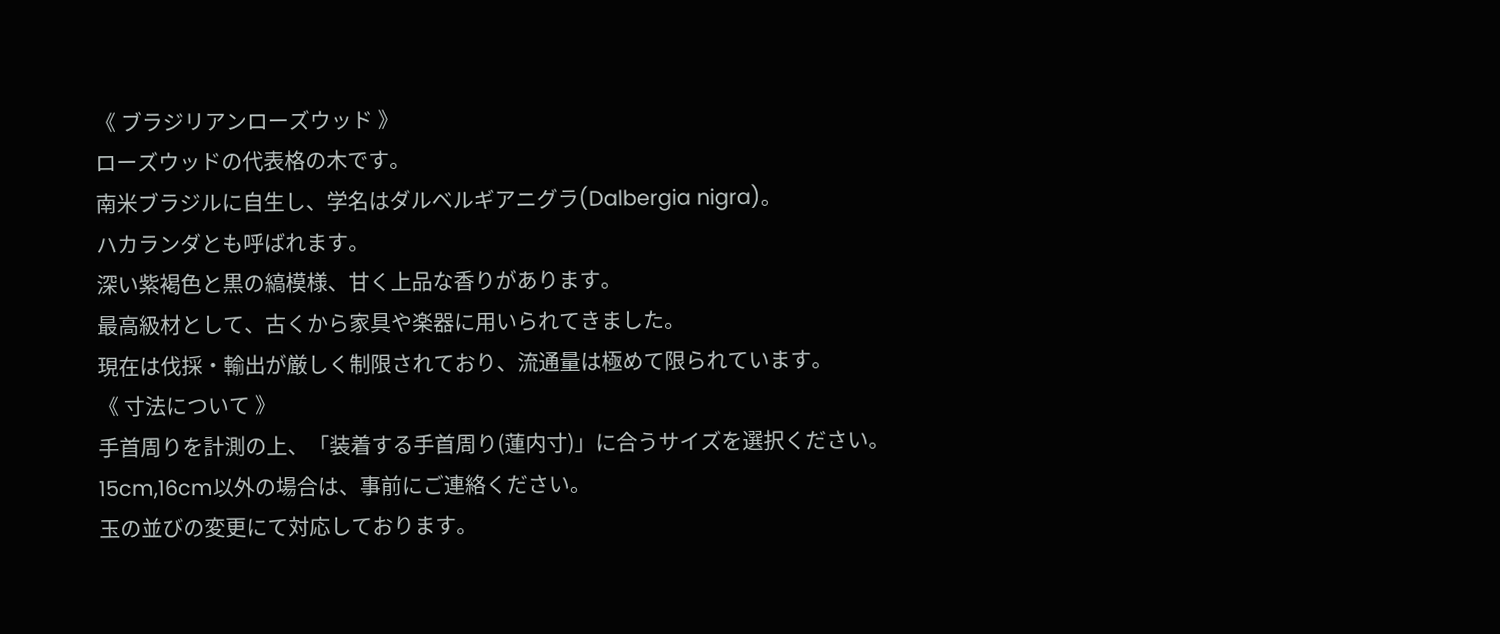《 ブラジリアンローズウッド 》
ローズウッドの代表格の木です。
南米ブラジルに自生し、学名はダルベルギアニグラ(Dalbergia nigra)。
ハカランダとも呼ばれます。
深い紫褐色と黒の縞模様、甘く上品な香りがあります。
最高級材として、古くから家具や楽器に用いられてきました。
現在は伐採・輸出が厳しく制限されており、流通量は極めて限られています。
《 寸法について 》
手首周りを計測の上、「装着する手首周り(蓮内寸)」に合うサイズを選択ください。
15cm,16cm以外の場合は、事前にご連絡ください。
玉の並びの変更にて対応しております。